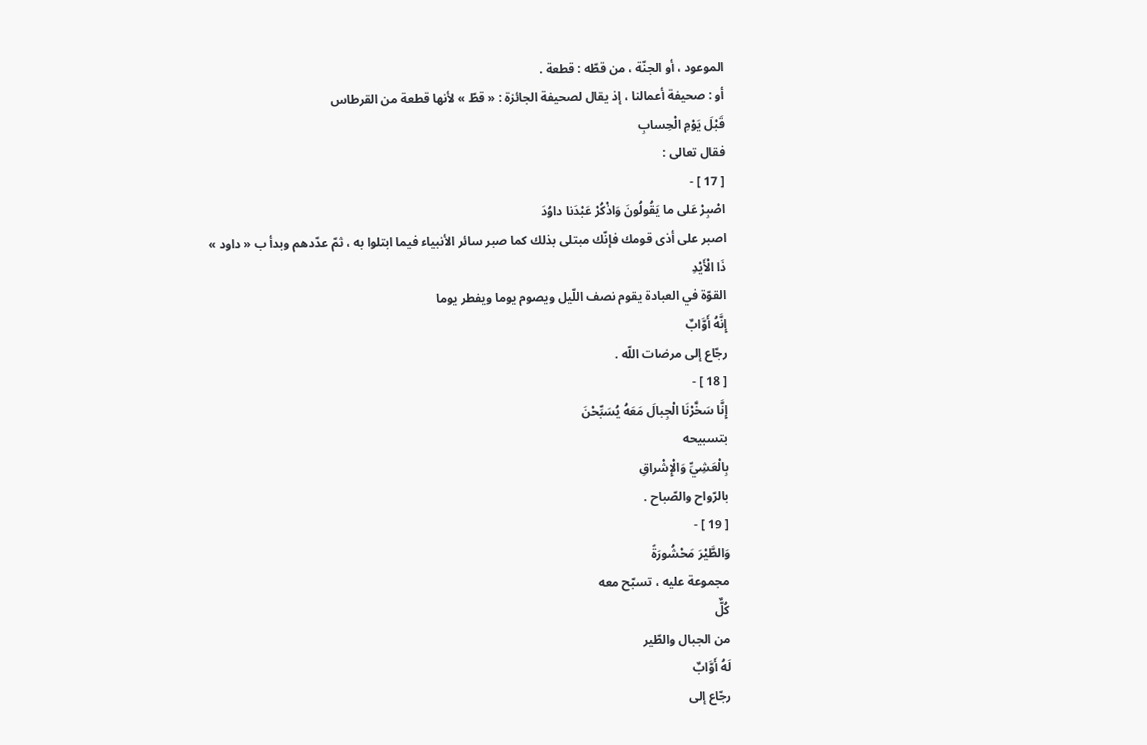الموعود ، أو الجنّة ، من قطّه : قطعة .
أو : صحيفة أعمالنا ، إذ يقال لصحيفة الجائزة : « قطّ » لأنها قطعة من القرطاس
قَبْلَ يَوْمِ الْحِسابِ
فقال تعالى :
[ 17 ] -
اصْبِرْ عَلى ما يَقُولُونَ وَاذْكُرْ عَبْدَنا داوُدَ
اصبر على أذى قومك فإنّك مبتلى بذلك كما صبر سائر الأنبياء فيما ابتلوا به ، ثمّ عدّدهم وبدأ ب « داود »
ذَا الْأَيْدِ
القوّة في العبادة يقوم نصف اللّيل ويصوم يوما ويفطر يوما
إِنَّهُ أَوَّابٌ
رجّاع إلى مرضات اللّه .
[ 18 ] -
إِنَّا سَخَّرْنَا الْجِبالَ مَعَهُ يُسَبِّحْنَ
بتسبيحه
بِالْعَشِيِّ وَالْإِشْراقِ
بالرّواح والصّباح .
[ 19 ] -
وَالطَّيْرَ مَحْشُورَةً
مجموعة عليه ، تسبّح معه
كُلٌّ
من الجبال والطّير
لَهُ أَوَّابٌ
رجّاع إلى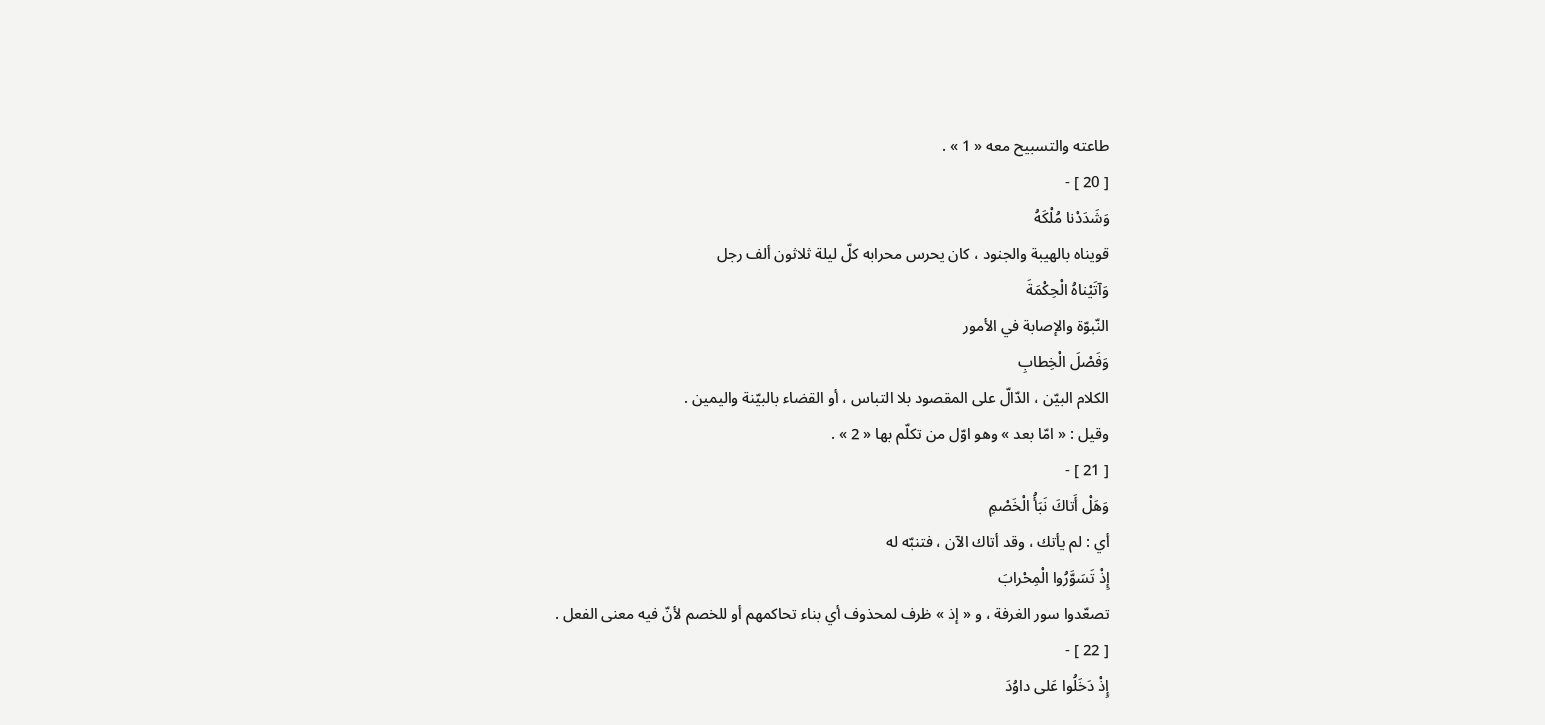طاعته والتسبيح معه « 1 » .
[ 20 ] -
وَشَدَدْنا مُلْكَهُ
قويناه بالهيبة والجنود ، كان يحرس محرابه كلّ ليلة ثلاثون ألف رجل
وَآتَيْناهُ الْحِكْمَةَ
النّبوّة والإصابة في الأمور
وَفَصْلَ الْخِطابِ
الكلام البيّن ، الدّالّ على المقصود بلا التباس ، أو القضاء بالبيّنة واليمين .
وقيل : « امّا بعد » وهو اوّل من تكلّم بها « 2 » .
[ 21 ] -
وَهَلْ أَتاكَ نَبَأُ الْخَصْمِ
أي : لم يأتك ، وقد أتاك الآن ، فتنبّه له
إِذْ تَسَوَّرُوا الْمِحْرابَ
تصعّدوا سور الغرفة ، و « إذ » ظرف لمحذوف أي بناء تحاكمهم أو للخصم لأنّ فيه معنى الفعل .
[ 22 ] -
إِذْ دَخَلُوا عَلى داوُدَ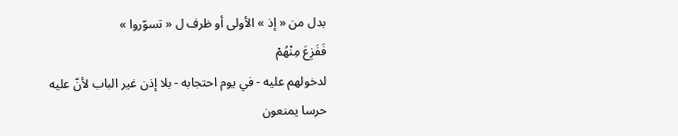بدل من « إذ » الأولى أو ظرف ل « تسوّروا »
فَفَزِعَ مِنْهُمْ
لدخولهم عليه - في يوم احتجابه - بلا إذن غير الباب لأنّ عليه حرسا يمنعون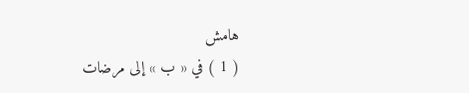هامش
( 1 ) في « ب » إلى مرضات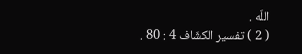اللّه .
( 2 ) تفسير الكشّاف 4 : 80 .